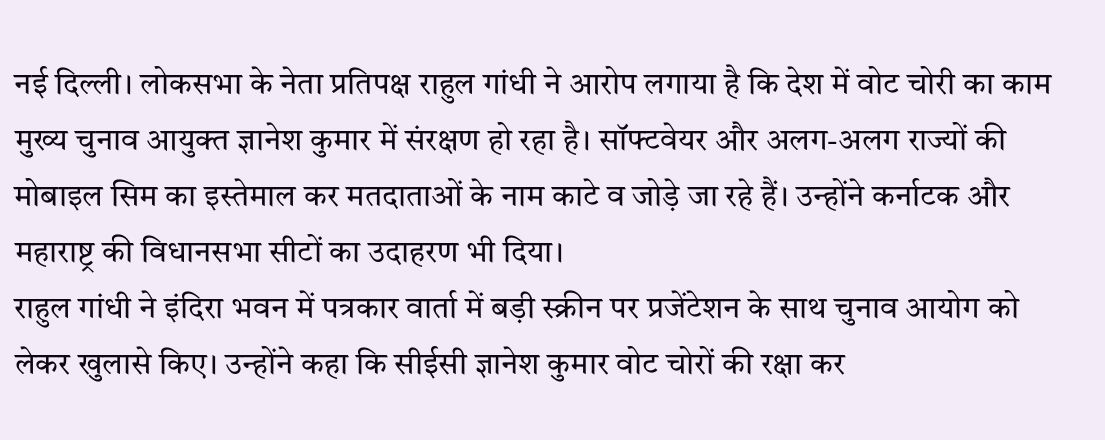नई दिल्ली। लोकसभा के नेता प्रतिपक्ष राहुल गांधी ने आरोप लगाया है कि देश में वोट चोरी का काम मुख्य चुनाव आयुक्त ज्ञानेश कुमार में संरक्षण हो रहा है। सॉफ्टवेयर और अलग-अलग राज्यों की मोबाइल सिम का इस्तेमाल कर मतदाताओं के नाम काटे व जोड़े जा रहे हैं। उन्होंने कर्नाटक और महाराष्ट्र की विधानसभा सीटों का उदाहरण भी दिया।
राहुल गांधी ने इंदिरा भवन में पत्रकार वार्ता में बड़ी स्क्रीन पर प्रजेंटेशन के साथ चुनाव आयोग को लेकर खुलासे किए। उन्होंने कहा कि सीईसी ज्ञानेश कुमार वोट चोरों की रक्षा कर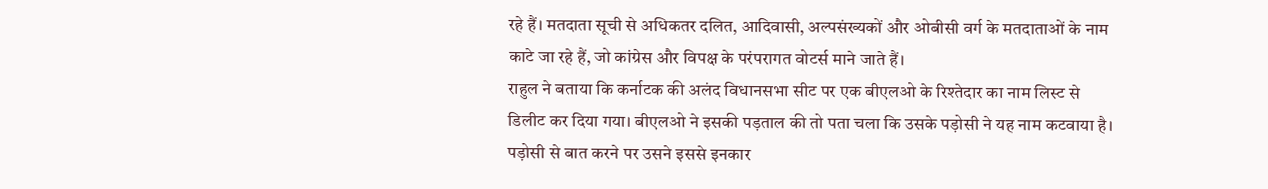रहे हैं। मतदाता सूची से अधिकतर दलित, आदिवासी, अल्पसंख्यकों और ओबीसी वर्ग के मतदाताओं के नाम काटे जा रहे हैं, जो कांग्रेस और विपक्ष के परंपरागत वोटर्स माने जाते हैं।
राहुल ने बताया कि कर्नाटक की अलंद विधानसभा सीट पर एक बीएलओ के रिश्तेदार का नाम लिस्ट से डिलीट कर दिया गया। बीएलओ ने इसकी पड़ताल की तो पता चला कि उसके पड़ोसी ने यह नाम कटवाया है।
पड़ोसी से बात करने पर उसने इससे इनकार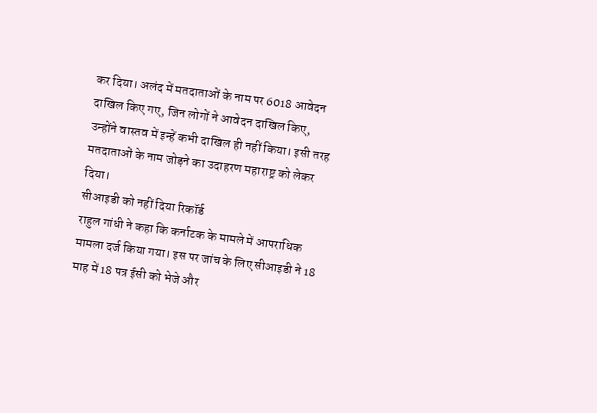कर दिया। अलंद में मतदाताओं के नाम पर 6018 आवेदन दाखिल किए गए, जिन लोगों ने आवेदन दाखिल किए, उन्होंने वास्तव में इन्हें कभी दाखिल ही नहीं किया। इसी तरह मतदाताओं के नाम जोड़ने का उदाहरण महाराष्ट्र को लेकर दिया।
सीआइडी को नहीं दिया रिकॉर्ड
राहुल गांधी ने कहा कि कर्नाटक के मामले में आपराधिक मामला दर्ज किया गया। इस पर जांच के लिए सीआइडी ने 18 माह में 18 पत्र ईसी को भेजे और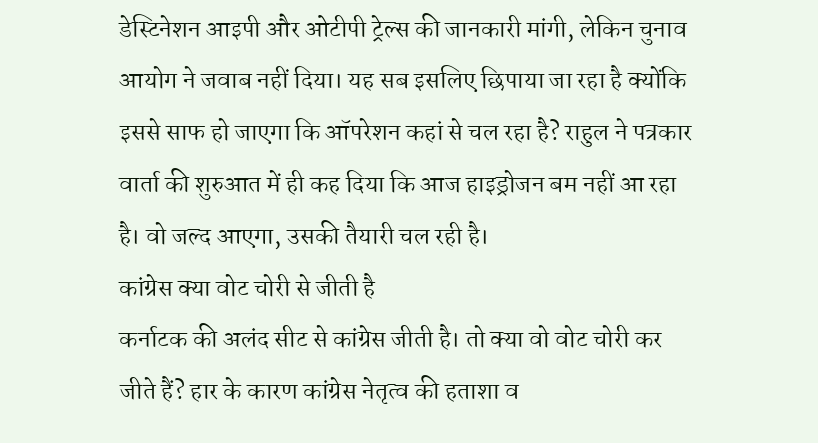डेस्टिनेशन आइपी और ओटीपी ट्रेल्स की जानकारी मांगी, लेकिन चुनाव आयोग ने जवाब नहीं दिया। यह सब इसलिए छिपाया जा रहा है क्योंकि इससे साफ हो जाएगा कि ऑपरेशन कहां से चल रहा है? राहुल ने पत्रकार वार्ता की शुरुआत में ही कह दिया कि आज हाइड्रोजन बम नहीं आ रहा है। वो जल्द आएगा, उसकी तैयारी चल रही है।
कांग्रेस क्या वोट चोरी से जीती है
कर्नाटक की अलंद सीट से कांग्रेस जीती है। तो क्या वो वोट चोरी कर जीते हैं? हार के कारण कांग्रेस नेतृत्व की हताशा व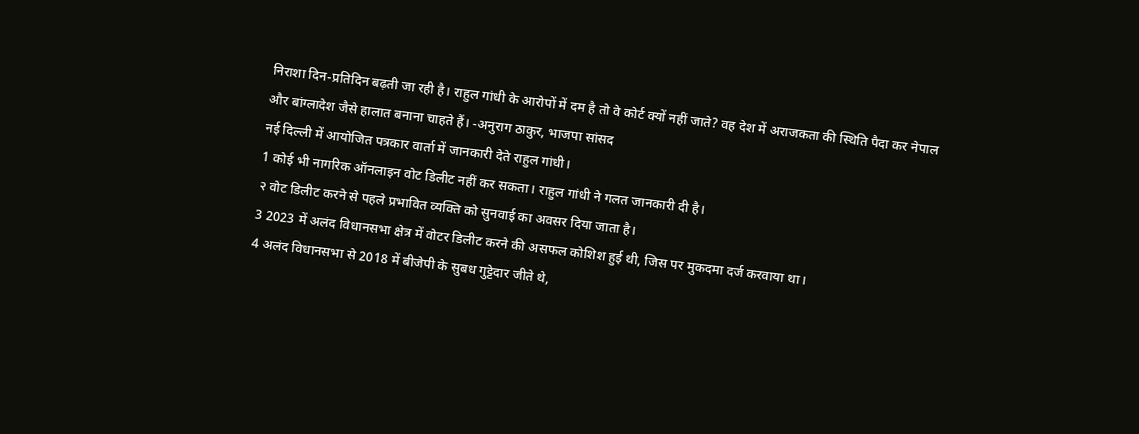निराशा दिन-प्रतिदिन बढ़ती जा रही है। राहुल गांधी के आरोपों में दम है तो वे कोर्ट क्यों नहीं जाते? वह देश में अराजकता की स्थिति पैदा कर नेपाल और बांग्लादेश जैसे हालात बनाना चाहते हैं। -अनुराग ठाकुर, भाजपा सांसद
नई दिल्ली में आयोजित पत्रकार वार्ता में जानकारी देते राहुल गांधी।
1 कोई भी नागरिक ऑनलाइन वोट डिलीट नहीं कर सकता। राहुल गांधी ने गलत जानकारी दी है।
२ वोट डिलीट करने से पहले प्रभावित व्यक्ति को सुनवाई का अवसर दिया जाता है।
3 2023 में अलंद विधानसभा क्षेत्र में वोटर डिलीट करने की असफल कोशिश हुई थी, जिस पर मुकदमा दर्ज करवाया था।
4 अलंद विधानसभा से 2018 में बीजेपी के सुबध गुट्टेदार जीते थे,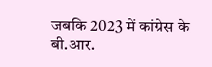जबकि 2023 में कांग्रेस के बी.आर.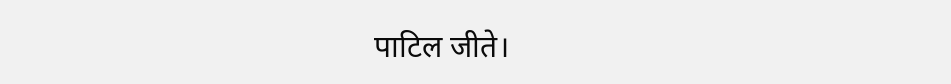पाटिल जीते।